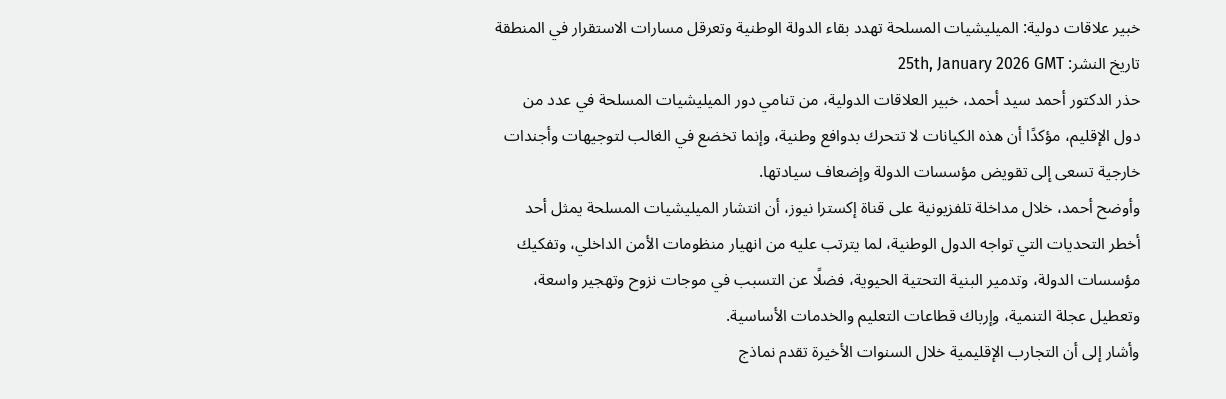خبير علاقات دولية: الميليشيات المسلحة تهدد بقاء الدولة الوطنية وتعرقل مسارات الاستقرار في المنطقة
تاريخ النشر: 25th, January 2026 GMT
حذر الدكتور أحمد سيد أحمد، خبير العلاقات الدولية، من تنامي دور الميليشيات المسلحة في عدد من دول الإقليم، مؤكدًا أن هذه الكيانات لا تتحرك بدوافع وطنية، وإنما تخضع في الغالب لتوجيهات وأجندات خارجية تسعى إلى تقويض مؤسسات الدولة وإضعاف سيادتها.
وأوضح أحمد، خلال مداخلة تلفزيونية على قناة إكسترا نيوز، أن انتشار الميليشيات المسلحة يمثل أحد أخطر التحديات التي تواجه الدول الوطنية، لما يترتب عليه من انهيار منظومات الأمن الداخلي، وتفكيك مؤسسات الدولة، وتدمير البنية التحتية الحيوية، فضلًا عن التسبب في موجات نزوح وتهجير واسعة، وتعطيل عجلة التنمية، وإرباك قطاعات التعليم والخدمات الأساسية.
وأشار إلى أن التجارب الإقليمية خلال السنوات الأخيرة تقدم نماذج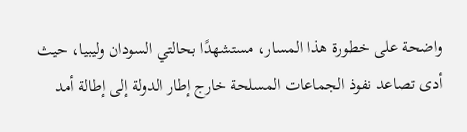واضحة على خطورة هذا المسار، مستشهدًا بحالتي السودان وليبيا، حيث أدى تصاعد نفوذ الجماعات المسلحة خارج إطار الدولة إلى إطالة أمد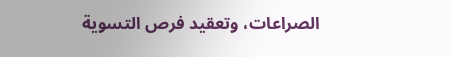الصراعات، وتعقيد فرص التسوية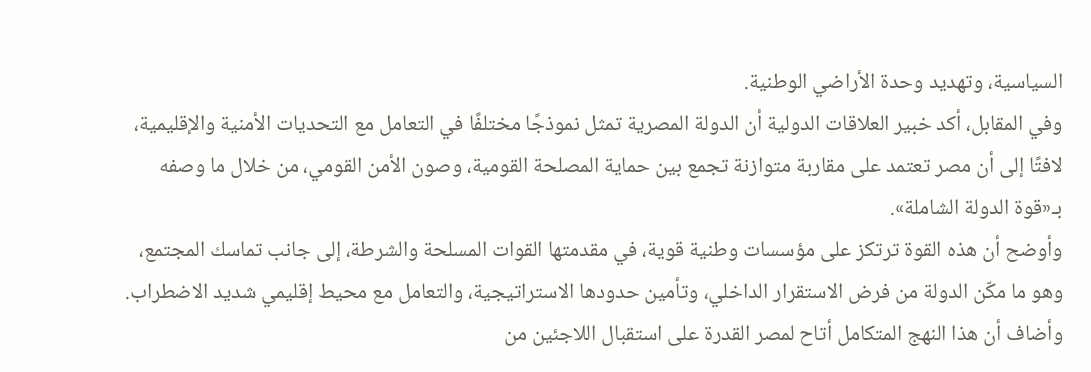السياسية، وتهديد وحدة الأراضي الوطنية.
وفي المقابل، أكد خبير العلاقات الدولية أن الدولة المصرية تمثل نموذجًا مختلفًا في التعامل مع التحديات الأمنية والإقليمية، لافتًا إلى أن مصر تعتمد على مقاربة متوازنة تجمع بين حماية المصلحة القومية، وصون الأمن القومي، من خلال ما وصفه بـ«قوة الدولة الشاملة».
وأوضح أن هذه القوة ترتكز على مؤسسات وطنية قوية، في مقدمتها القوات المسلحة والشرطة، إلى جانب تماسك المجتمع، وهو ما مكّن الدولة من فرض الاستقرار الداخلي، وتأمين حدودها الاستراتيجية، والتعامل مع محيط إقليمي شديد الاضطراب.
وأضاف أن هذا النهج المتكامل أتاح لمصر القدرة على استقبال اللاجئين من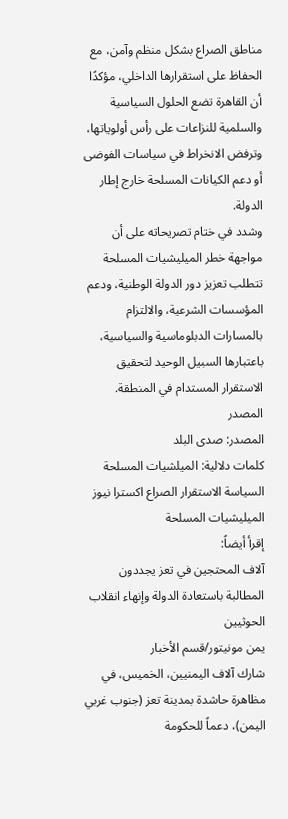مناطق الصراع بشكل منظم وآمن، مع الحفاظ على استقرارها الداخلي، مؤكدًا أن القاهرة تضع الحلول السياسية والسلمية للنزاعات على رأس أولوياتها، وترفض الانخراط في سياسات الفوضى أو دعم الكيانات المسلحة خارج إطار الدولة.
وشدد في ختام تصريحاته على أن مواجهة خطر الميليشيات المسلحة تتطلب تعزيز دور الدولة الوطنية، ودعم المؤسسات الشرعية، والالتزام بالمسارات الدبلوماسية والسياسية، باعتبارها السبيل الوحيد لتحقيق الاستقرار المستدام في المنطقة.
المصدر
المصدر: صدى البلد
كلمات دلالية: الميلشيات المسلحة السياسة الاستقرار الصراع اكسترا نيوز المیلیشیات المسلحة
إقرأ أيضاً:
آلاف المحتجين في تعز يجددون المطالبة باستعادة الدولة وإنهاء انقلاب الحوثيين
يمن مونيتور/قسم الأخبار
شارك آلاف اليمنيين، الخميس، في مظاهرة حاشدة بمدينة تعز (جنوب غربي اليمن)، دعماً للحكومة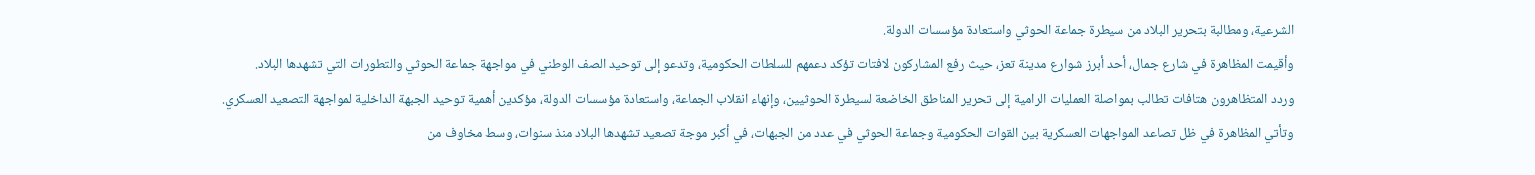الشرعية، ومطالبة بتحرير البلاد من سيطرة جماعة الحوثي واستعادة مؤسسات الدولة.
وأقيمت المظاهرة في شارع جمال، أحد أبرز شوارع مدينة تعز، حيث رفع المشاركون لافتات تؤكد دعمهم للسلطات الحكومية، وتدعو إلى توحيد الصف الوطني في مواجهة جماعة الحوثي والتطورات التي تشهدها البلاد.
وردد المتظاهرون هتافات تطالب بمواصلة العمليات الرامية إلى تحرير المناطق الخاضعة لسيطرة الحوثيين، وإنهاء انقلاب الجماعة، واستعادة مؤسسات الدولة، مؤكدين أهمية توحيد الجبهة الداخلية لمواجهة التصعيد العسكري.
وتأتي المظاهرة في ظل تصاعد المواجهات العسكرية بين القوات الحكومية وجماعة الحوثي في عدد من الجبهات، في أكبر موجة تصعيد تشهدها البلاد منذ سنوات، وسط مخاوف من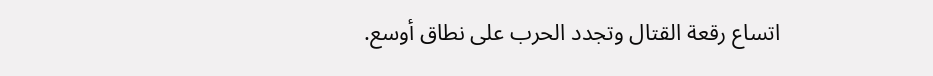اتساع رقعة القتال وتجدد الحرب على نطاق أوسع.